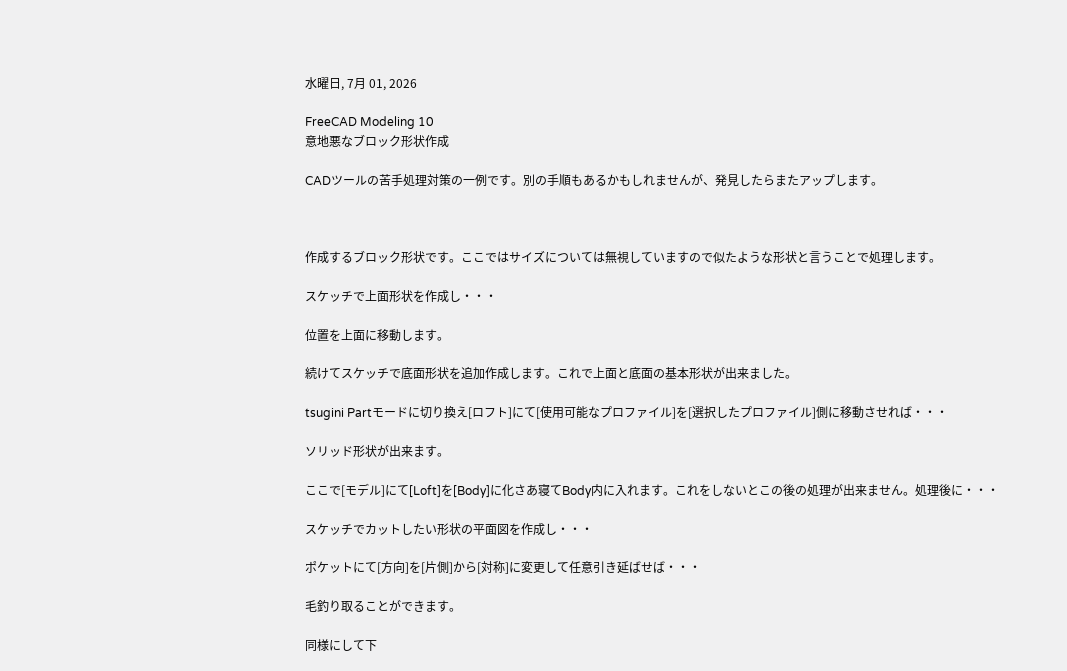水曜日, 7月 01, 2026

FreeCAD Modeling 10
意地悪なブロック形状作成

CADツールの苦手処理対策の一例です。別の手順もあるかもしれませんが、発見したらまたアップします。



作成するブロック形状です。ここではサイズについては無視していますので似たような形状と言うことで処理します。

スケッチで上面形状を作成し・・・

位置を上面に移動します。

続けてスケッチで底面形状を追加作成します。これで上面と底面の基本形状が出来ました。

tsugini Partモードに切り換え[ロフト]にて[使用可能なプロファイル]を[選択したプロファイル]側に移動させれば・・・

ソリッド形状が出来ます。

ここで[モデル]にて[Loft]を[Body]に化さあ寝てBody内に入れます。これをしないとこの後の処理が出来ません。処理後に・・・

スケッチでカットしたい形状の平面図を作成し・・・

ポケットにて[方向]を[片側]から[対称]に変更して任意引き延ばせば・・・

毛釣り取ることができます。

同様にして下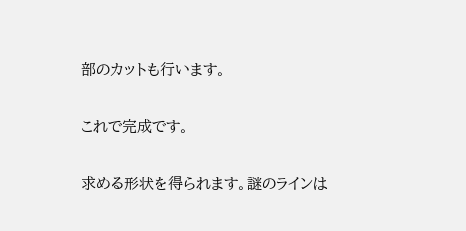部のカットも行います。

これで完成です。

求める形状を得られます。謎のラインは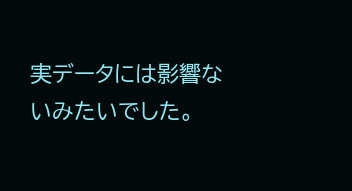実データには影響ないみたいでした。